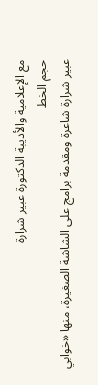مع الإعلامية والأديبة الدكتورة عبير شرارة
حجم الخط
عبير شرارة شاعرة ومقدمة برامج على الشاشة الصغيرة، منها «خوابي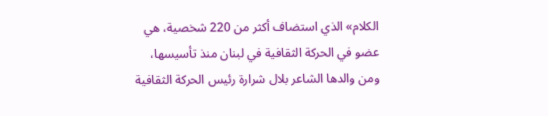الكلام» الذي استضاف أكثر من 220 شخصية، هي عضو في الحركة الثقافية في لبنان منذ تأسيسها، ومن والدها الشاعر بلال شرارة رئيس الحركة الثقافية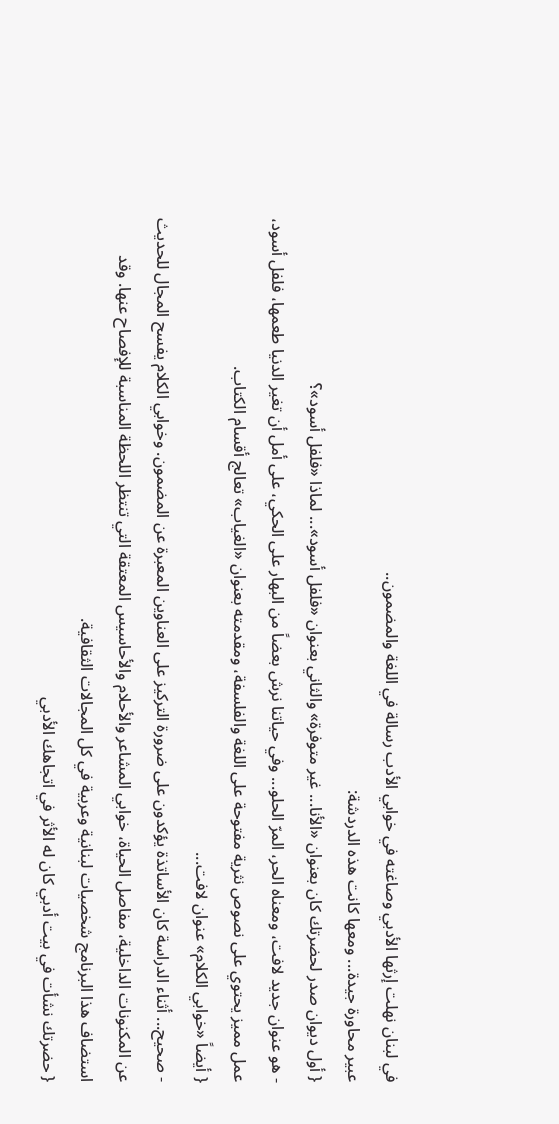في لبنان نهلت إرثها الأدبي وصاغته في خوابي الأدب رسالة في اللغة والمضمون..
عبير محاورة جيدة... ومعها كانت هذه الدردشة:
{ أول ديوان صدر لحضرتك كان بعنوان «الأنا... غير متوفرة» والثاني بعنوان «فلفل أسود»... لماذا «فلفل أسود»؟
- هو عنوان جديد لافت، ومعناه الحر، المرّ الحلو... وفي حياتنا نرش بعضاً من البهار على الحكي، على أمل أن تغير الدنيا طعمها، فلفل أسود، عمل مميز يحتوي على نصوص نثرية مفتوحة على اللغة والفلسفة، ومقدمته بعنوان «الغياب» تعالج أقسام الكتاب.
{ أيضاً «خوابي الكلام» عنوان لافت...
- صحيح... أثناء الدراسة كان الأساتذة يؤكدون على ضرورة التركيز على العناوين المعبرة عن المضمون. وخوابي الكلام يفسح المجال للحديث عن المكنونات الداخلية، مفاصل الحياة، خوابي المشاعر والأحلام والأحاسيس المعتقة التي تنتظر اللحظة المناسبة للإفصاح عنها. وقد استضاف هذا البرنامج شخصيات لبنانية وعربية في كل المجالات الثقافية.
{ حضرتك نشأت في بيت أدبي كان له الأثر في اتجاهك الأدبي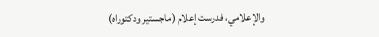والإعلامي، فدرست إعلام (ماجستير ودكتوراه)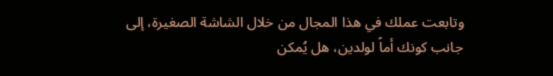وتابعت عملك في هذا المجال من خلال الشاشة الصغيرة، إلى جانب كونك أماً لولدين، هل يُمكن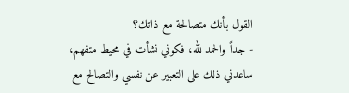القول بأنك متصالحة مع ذاتك؟
- جداً والحمد لله، فكوني نشأت في محيط متفهم، ساعدني ذلك على التعبير عن نفسي والتصالح مع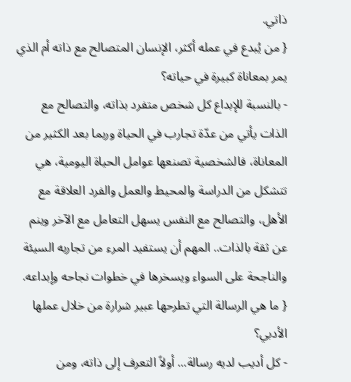ذاتي.
{ من يُبدع في عمله أكثر، الإنسان المتصالح مع ذاته أم الذي يمر بمعاناة كبيرة في حياته؟
- بالنسبة للإبداع كل شخص متفرد بذاته، والتصالح مع الذات يأتي من عدّة تجارب في الحياة وربما بعد الكثير من المعاناة، فالشخصية تصنعها عوامل الحياة اليومية، هي تتشكل من الدراسة والمحيط والعمل والفرد العلاقة مع الأهل، والتصالح مع النفس يسهل التعامل مع الآخر وينم عن ثقة بالذات.. المهم أن يستفيد المرء من تجاربه السيئة والناجحة على السواء ويسخرها في خطوات نجاحه وإبداعه.
{ ما هي الرسالة التي تطرحها عبير شرارة من خلال عملها الأدبي؟
- كل أديب لديه رسالة... أولاً التعرف إلى ذاته، ومن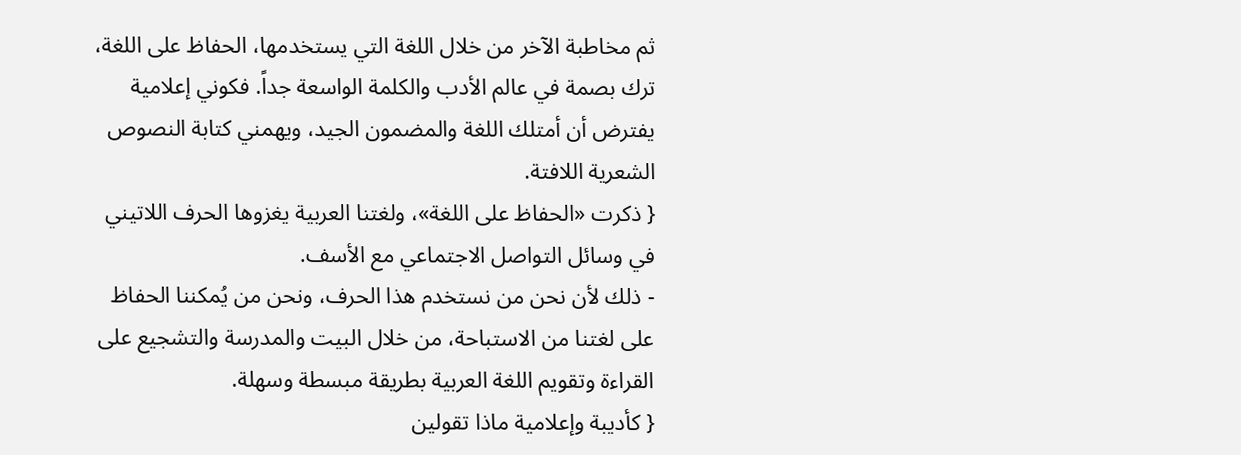ثم مخاطبة الآخر من خلال اللغة التي يستخدمها، الحفاظ على اللغة، ترك بصمة في عالم الأدب والكلمة الواسعة جداً. فكوني إعلامية يفترض أن أمتلك اللغة والمضمون الجيد، ويهمني كتابة النصوص الشعرية اللافتة.
{ ذكرت «الحفاظ على اللغة»، ولغتنا العربية يغزوها الحرف اللاتيني في وسائل التواصل الاجتماعي مع الأسف.
- ذلك لأن نحن من نستخدم هذا الحرف، ونحن من يُمكننا الحفاظ على لغتنا من الاستباحة، من خلال البيت والمدرسة والتشجيع على القراءة وتقويم اللغة العربية بطريقة مبسطة وسهلة.
{ كأديبة وإعلامية ماذا تقولين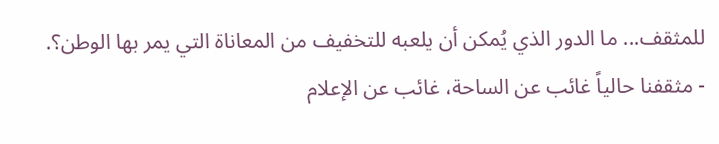للمثقف... ما الدور الذي يُمكن أن يلعبه للتخفيف من المعاناة التي يمر بها الوطن؟.
- مثقفنا حالياً غائب عن الساحة، غائب عن الإعلام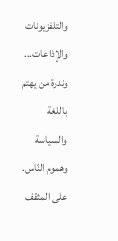والتلفزيونات والإذاعات... وندرة من يهتم باللغة والسياسة وهموم النّاس.
على المثقف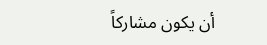أن يكون مشاركاً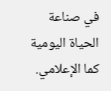في صناعة الحياة اليومية كما الإعلامي.